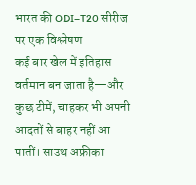भारत की ODI–T20 सीरीज पर एक विश्लेषण
कई बार खेल में इतिहास वर्तमान बन जाता है—और कुछ टीमें, चाहकर भी अपनी आदतों से बाहर नहीं आ पातीं। साउथ अफ्रीका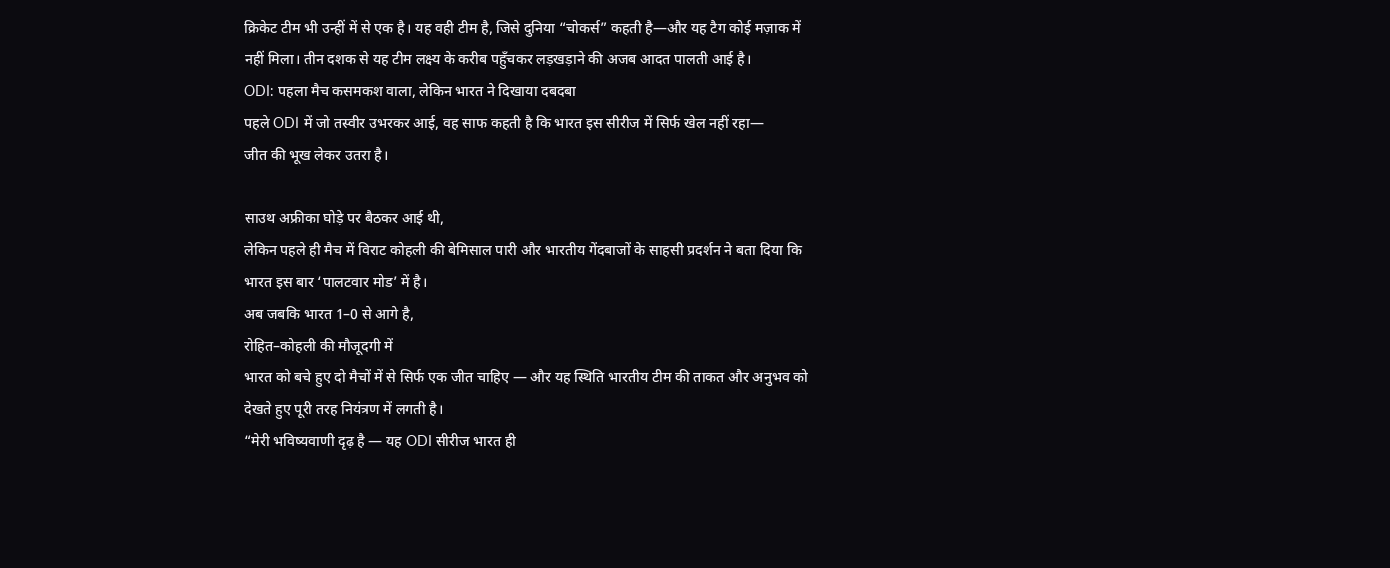क्रिकेट टीम भी उन्हीं में से एक है। यह वही टीम है, जिसे दुनिया “चोकर्स” कहती है—और यह टैग कोई मज़ाक में नहीं मिला। तीन दशक से यह टीम लक्ष्य के करीब पहुँचकर लड़खड़ाने की अजब आदत पालती आई है।
ODI: पहला मैच कसमकश वाला, लेकिन भारत ने दिखाया दबदबा
पहले ODI में जो तस्वीर उभरकर आई, वह साफ कहती है कि भारत इस सीरीज में सिर्फ खेल नहीं रहा—
जीत की भूख लेकर उतरा है।

साउथ अफ्रीका घोड़े पर बैठकर आई थी,
लेकिन पहले ही मैच में विराट कोहली की बेमिसाल पारी और भारतीय गेंदबाजों के साहसी प्रदर्शन ने बता दिया कि
भारत इस बार ‘पालटवार मोड’ में है।
अब जबकि भारत 1–0 से आगे है,
रोहित–कोहली की मौजूदगी में
भारत को बचे हुए दो मैचों में से सिर्फ एक जीत चाहिए — और यह स्थिति भारतीय टीम की ताकत और अनुभव को देखते हुए पूरी तरह नियंत्रण में लगती है।
“मेरी भविष्यवाणी दृढ़ है — यह ODI सीरीज भारत ही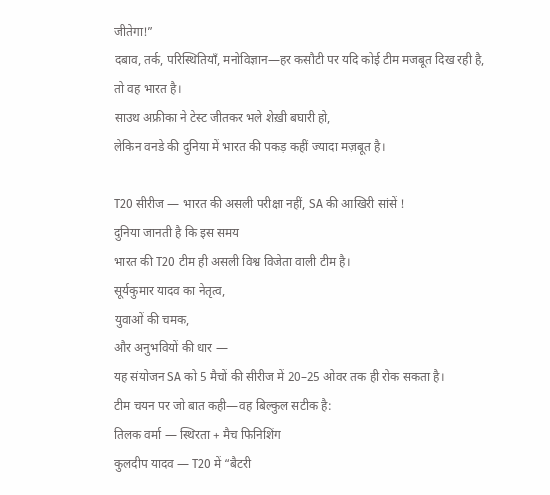जीतेगा!”
दबाव, तर्क, परिस्थितियाँ, मनोविज्ञान—हर कसौटी पर यदि कोई टीम मजबूत दिख रही है, तो वह भारत है।
साउथ अफ्रीका ने टेस्ट जीतकर भले शेख़ी बघारी हो,
लेकिन वनडे की दुनिया में भारत की पकड़ कहीं ज्यादा मज़बूत है।

T20 सीरीज — भारत की असली परीक्षा नहीं, SA की आखिरी सांसें !
दुनिया जानती है कि इस समय
भारत की T20 टीम ही असली विश्व विजेता वाली टीम है।
सूर्यकुमार यादव का नेतृत्व,
युवाओं की चमक,
और अनुभवियों की धार —
यह संयोजन SA को 5 मैचों की सीरीज में 20–25 ओवर तक ही रोक सकता है।
टीम चयन पर जो बात कही—वह बिल्कुल सटीक है:
तिलक वर्मा — स्थिरता + मैच फिनिशिंग
कुलदीप यादव — T20 में “बैटरी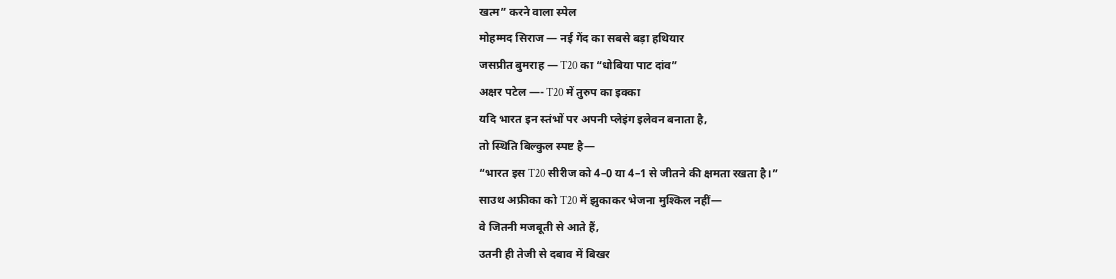खत्म” करने वाला स्पेल
मोहम्मद सिराज — नई गेंद का सबसे बड़ा हथियार
जसप्रीत बुमराह — T20 का “धोबिया पाट दांव”
अक्षर पटेल —- T20 में तुरुप का इक्का
यदि भारत इन स्तंभों पर अपनी प्लेइंग इलेवन बनाता है,
तो स्थिति बिल्कुल स्पष्ट है—
“भारत इस T20 सीरीज को 4–0 या 4–1 से जीतने की क्षमता रखता है।”
साउथ अफ्रीका को T20 में झुकाकर भेजना मुश्किल नहीं—
वे जितनी मजबूती से आते हैं,
उतनी ही तेजी से दबाव में बिखर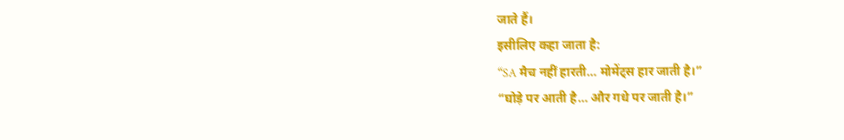जाते हैं।
इसीलिए कहा जाता है:
“SA मैच नहीं हारती… मोमेंट्स हार जाती है।”
“घोड़े पर आती है… और गधे पर जाती है।”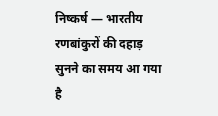निष्कर्ष — भारतीय रणबांकुरों की दहाड़ सुनने का समय आ गया है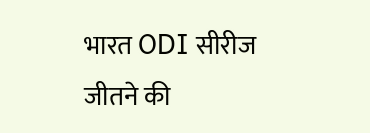भारत ODI सीरीज जीतने की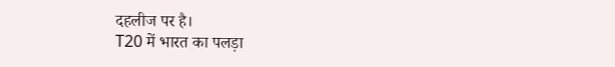दहलीज पर है।
T20 में भारत का पलड़ा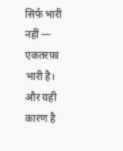सिर्फ भारी नहीं —
एकतरफ़ा भारी है।
और यही कारण है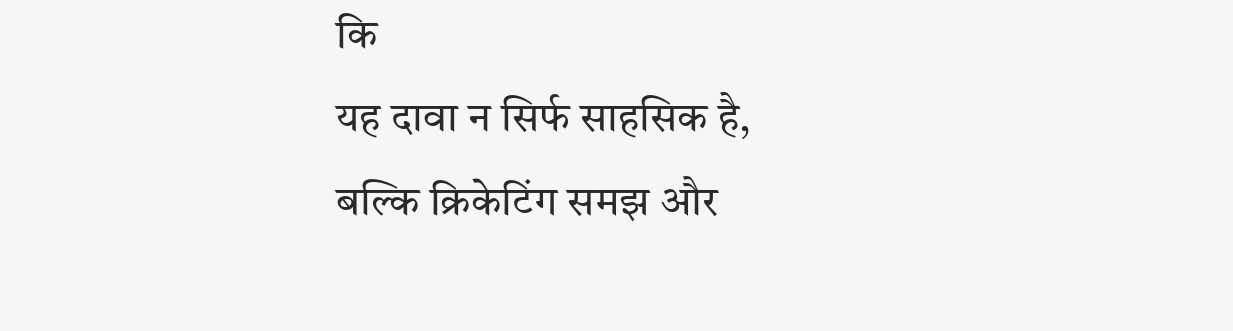कि
यह दावा न सिर्फ साहसिक है,
बल्कि क्रिकेटिंग समझ और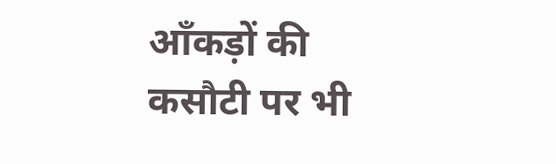आँकड़ों की कसौटी पर भी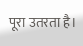पूरा उतरता है।